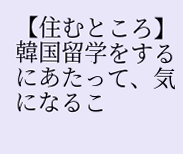【住むところ】
韓国留学をするにあたって、気になるこ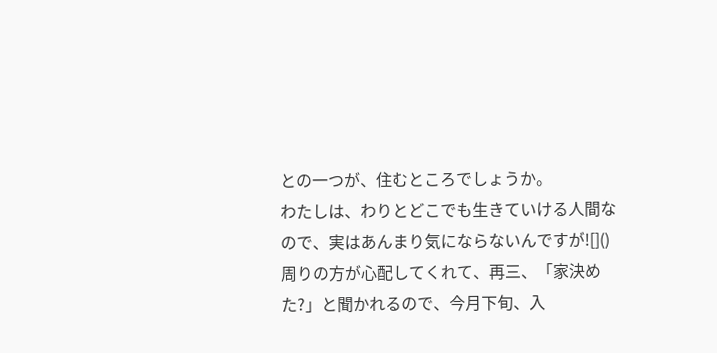との一つが、住むところでしょうか。
わたしは、わりとどこでも生きていける人間なので、実はあんまり気にならないんですが![]()
周りの方が心配してくれて、再三、「家決めた?」と聞かれるので、今月下旬、入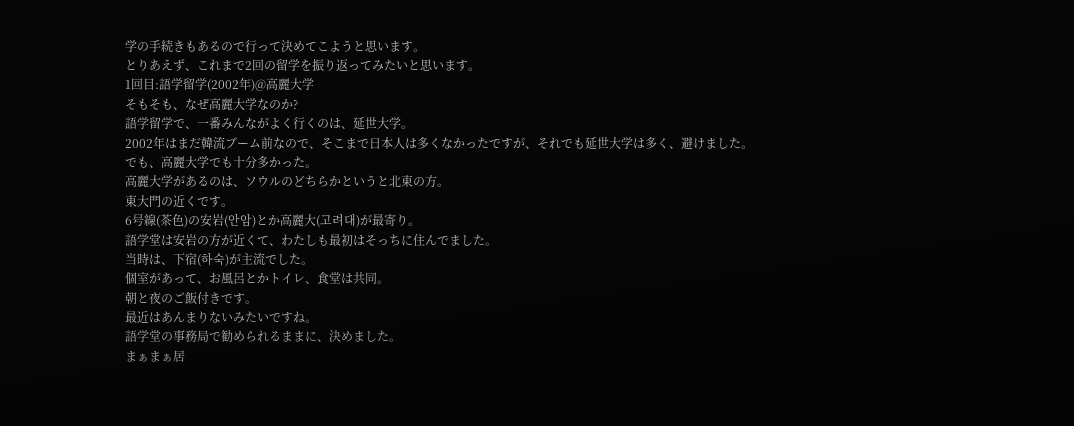学の手続きもあるので行って決めてこようと思います。
とりあえず、これまで2回の留学を振り返ってみたいと思います。
1回目:語学留学(2002年)@高麗大学
そもそも、なぜ高麗大学なのか?
語学留学で、一番みんながよく行くのは、延世大学。
2002年はまだ韓流ブーム前なので、そこまで日本人は多くなかったですが、それでも延世大学は多く、避けました。
でも、高麗大学でも十分多かった。
高麗大学があるのは、ソウルのどちらかというと北東の方。
東大門の近くです。
6号線(茶色)の安岩(안암)とか高麗大(고려대)が最寄り。
語学堂は安岩の方が近くて、わたしも最初はそっちに住んでました。
当時は、下宿(하숙)が主流でした。
個室があって、お風呂とかトイレ、食堂は共同。
朝と夜のご飯付きです。
最近はあんまりないみたいですね。
語学堂の事務局で勧められるままに、決めました。
まぁまぁ居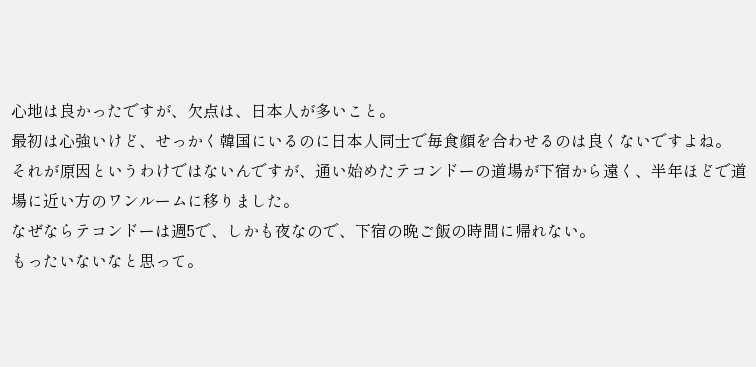心地は良かったですが、欠点は、日本人が多いこと。
最初は心強いけど、せっかく韓国にいるのに日本人同士で毎食顔を合わせるのは良くないですよね。
それが原因というわけではないんですが、通い始めたテコンドーの道場が下宿から遠く、半年ほどで道場に近い方のワンルームに移りました。
なぜならテコンドーは週5で、しかも夜なので、下宿の晩ご飯の時間に帰れない。
もったいないなと思って。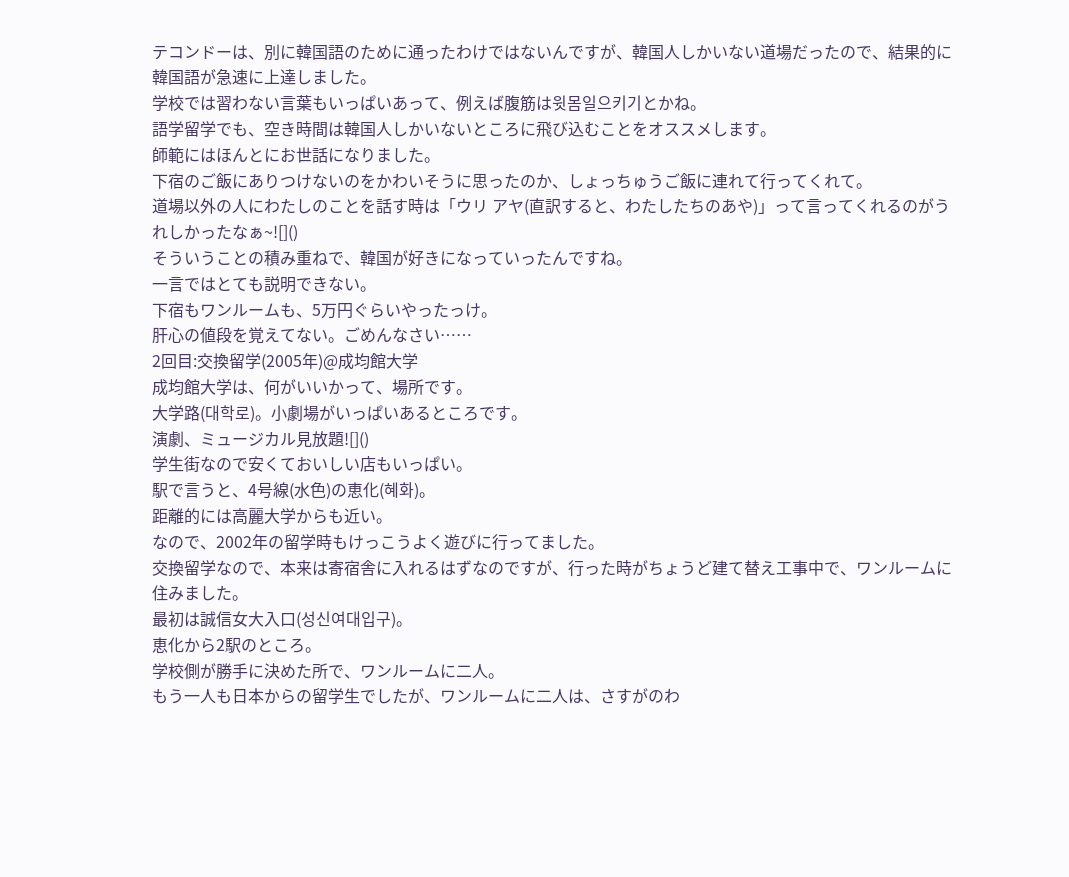テコンドーは、別に韓国語のために通ったわけではないんですが、韓国人しかいない道場だったので、結果的に韓国語が急速に上達しました。
学校では習わない言葉もいっぱいあって、例えば腹筋は윗몸일으키기とかね。
語学留学でも、空き時間は韓国人しかいないところに飛び込むことをオススメします。
師範にはほんとにお世話になりました。
下宿のご飯にありつけないのをかわいそうに思ったのか、しょっちゅうご飯に連れて行ってくれて。
道場以外の人にわたしのことを話す時は「ウリ アヤ(直訳すると、わたしたちのあや)」って言ってくれるのがうれしかったなぁ~![]()
そういうことの積み重ねで、韓国が好きになっていったんですね。
一言ではとても説明できない。
下宿もワンルームも、5万円ぐらいやったっけ。
肝心の値段を覚えてない。ごめんなさい……
2回目:交換留学(2005年)@成均館大学
成均館大学は、何がいいかって、場所です。
大学路(대학로)。小劇場がいっぱいあるところです。
演劇、ミュージカル見放題![]()
学生街なので安くておいしい店もいっぱい。
駅で言うと、4号線(水色)の恵化(혜화)。
距離的には高麗大学からも近い。
なので、2002年の留学時もけっこうよく遊びに行ってました。
交換留学なので、本来は寄宿舎に入れるはずなのですが、行った時がちょうど建て替え工事中で、ワンルームに住みました。
最初は誠信女大入口(성신여대입구)。
恵化から2駅のところ。
学校側が勝手に決めた所で、ワンルームに二人。
もう一人も日本からの留学生でしたが、ワンルームに二人は、さすがのわ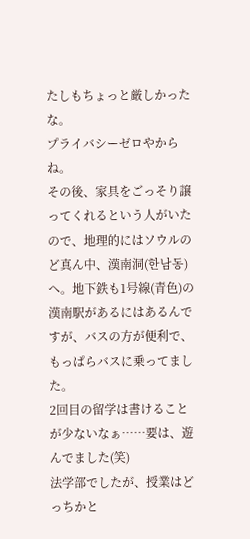たしもちょっと厳しかったな。
プライバシーゼロやからね。
その後、家具をごっそり譲ってくれるという人がいたので、地理的にはソウルのど真ん中、漢南洞(한남동)へ。地下鉄も1号線(青色)の漢南駅があるにはあるんですが、バスの方が便利で、もっぱらバスに乗ってました。
2回目の留学は書けることが少ないなぁ……要は、遊んでました(笑)
法学部でしたが、授業はどっちかと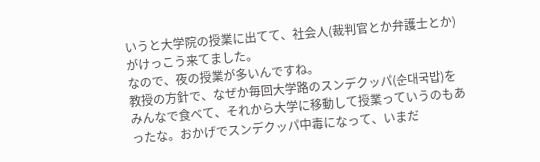いうと大学院の授業に出てて、社会人(裁判官とか弁護士とか)がけっこう来てました。
なので、夜の授業が多いんですね。
教授の方針で、なぜか毎回大学路のスンデクッパ(순대국밥)をみんなで食べて、それから大学に移動して授業っていうのもあったな。おかげでスンデクッパ中毒になって、いまだ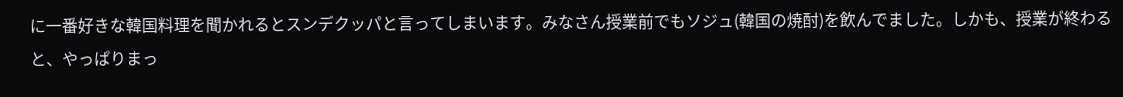に一番好きな韓国料理を聞かれるとスンデクッパと言ってしまいます。みなさん授業前でもソジュ(韓国の焼酎)を飲んでました。しかも、授業が終わると、やっぱりまっ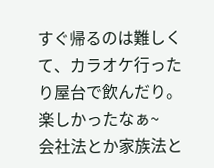すぐ帰るのは難しくて、カラオケ行ったり屋台で飲んだり。楽しかったなぁ~
会社法とか家族法と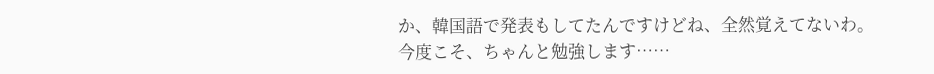か、韓国語で発表もしてたんですけどね、全然覚えてないわ。
今度こそ、ちゃんと勉強します……